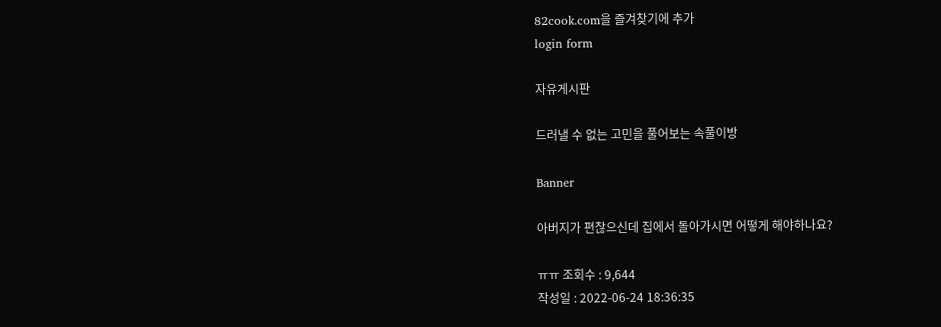82cook.com을 즐겨찾기에 추가
login form

자유게시판

드러낼 수 없는 고민을 풀어보는 속풀이방

Banner

아버지가 편찮으신데 집에서 돌아가시면 어떻게 해야하나요?

ㅠㅠ 조회수 : 9,644
작성일 : 2022-06-24 18:36:35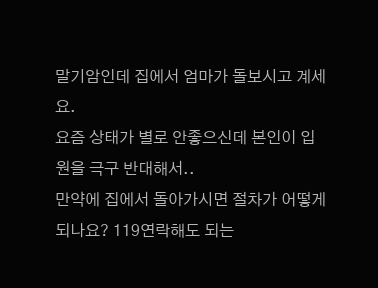말기암인데 집에서 엄마가 돌보시고 계세요.
요즘 상태가 별로 안좋으신데 본인이 입원을 극구 반대해서..
만약에 집에서 돌아가시면 절차가 어떻게 되나요? 119연락해도 되는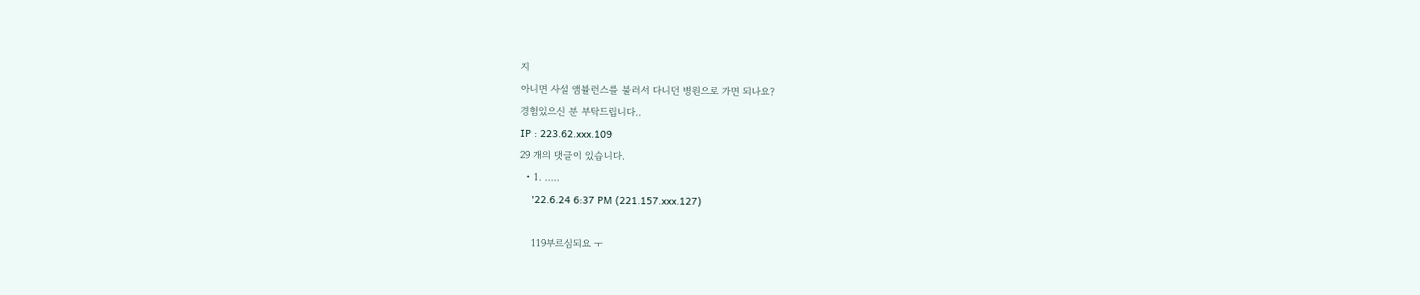지
아니면 사설 앰뷸런스를 불러서 다니던 병원으로 가면 되나요?
경험있으신 분 부탁드립니다..
IP : 223.62.xxx.109
29 개의 댓글이 있습니다.
  • 1. .....
    '22.6.24 6:37 PM (221.157.xxx.127)

    119부르심되요 ㅜ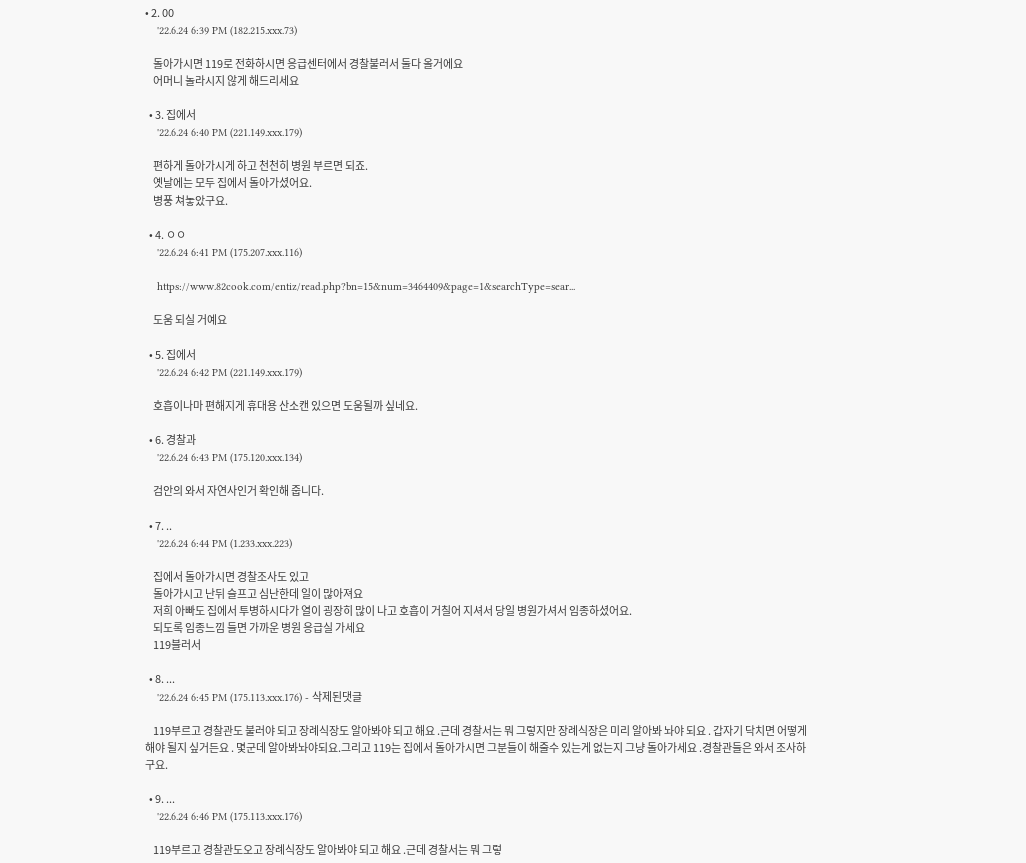• 2. 00
    '22.6.24 6:39 PM (182.215.xxx.73)

    돌아가시면 119로 전화하시면 응급센터에서 경찰불러서 둘다 올거에요
    어머니 놀라시지 않게 해드리세요

  • 3. 집에서
    '22.6.24 6:40 PM (221.149.xxx.179)

    편하게 돌아가시게 하고 천천히 병원 부르면 되죠.
    옛날에는 모두 집에서 돌아가셨어요.
    병풍 쳐놓았구요.

  • 4. ㅇㅇ
    '22.6.24 6:41 PM (175.207.xxx.116)

    https://www.82cook.com/entiz/read.php?bn=15&num=3464409&page=1&searchType=sear...

    도움 되실 거예요

  • 5. 집에서
    '22.6.24 6:42 PM (221.149.xxx.179)

    호흡이나마 편해지게 휴대용 산소캔 있으면 도움될까 싶네요.

  • 6. 경찰과
    '22.6.24 6:43 PM (175.120.xxx.134)

    검안의 와서 자연사인거 확인해 줍니다.

  • 7. ..
    '22.6.24 6:44 PM (1.233.xxx.223)

    집에서 돌아가시면 경찰조사도 있고
    돌아가시고 난뒤 슬프고 심난한데 일이 많아져요
    저희 아빠도 집에서 투병하시다가 열이 굉장히 많이 나고 호흡이 거칠어 지셔서 당일 병원가셔서 임종하셨어요.
    되도록 임종느낌 들면 가까운 병원 응급실 가세요
    119블러서

  • 8. ...
    '22.6.24 6:45 PM (175.113.xxx.176) - 삭제된댓글

    119부르고 경찰관도 불러야 되고 장례식장도 알아봐야 되고 해요 .근데 경찰서는 뭐 그렇지만 장례식장은 미리 알아봐 놔야 되요 . 갑자기 닥치면 어떻게 해야 될지 싶거든요 . 몇군데 알아봐놔야되요.그리고 119는 집에서 돌아가시면 그분들이 해줄수 있는게 없는지 그냥 돌아가세요 .경찰관들은 와서 조사하구요.

  • 9. ...
    '22.6.24 6:46 PM (175.113.xxx.176)

    119부르고 경찰관도오고 장례식장도 알아봐야 되고 해요 .근데 경찰서는 뭐 그렇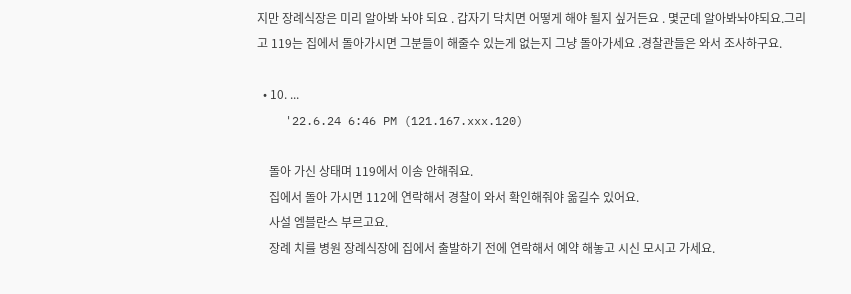지만 장례식장은 미리 알아봐 놔야 되요 . 갑자기 닥치면 어떻게 해야 될지 싶거든요 . 몇군데 알아봐놔야되요.그리고 119는 집에서 돌아가시면 그분들이 해줄수 있는게 없는지 그냥 돌아가세요 .경찰관들은 와서 조사하구요.

  • 10. ...
    '22.6.24 6:46 PM (121.167.xxx.120)

    돌아 가신 상태며 119에서 이송 안해줘요.
    집에서 돌아 가시면 112에 연락해서 경찰이 와서 확인해줘야 옮길수 있어요.
    사설 엠블란스 부르고요.
    장례 치를 병원 장례식장에 집에서 출발하기 전에 연락해서 예약 해놓고 시신 모시고 가세요.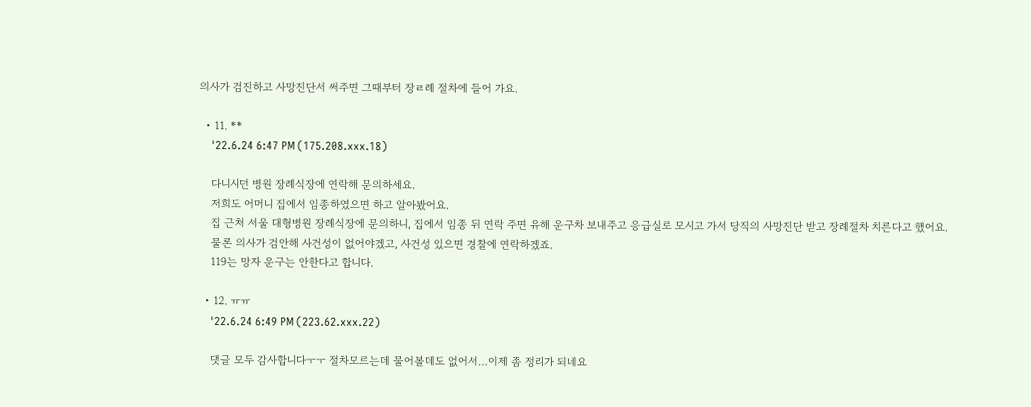의사가 검진하고 사망진단서 써주면 그때부터 장ㄹ례 절차에 들어 가요.

  • 11. **
    '22.6.24 6:47 PM (175.208.xxx.18)

    다니시던 병원 장례식장에 연락해 문의하세요.
    저희도 어머니 집에서 임종하였으면 하고 알아봤어요.
    집 근처 서울 대형병원 장례식장에 문의하니, 집에서 임종 뒤 연락 주면 유해 운구차 보내주고 응급실로 모시고 가서 당직의 사망진단 받고 장례절차 치른다고 했어요.
    물론 의사가 검안해 사건성이 없어야겠고, 사건성 있으면 경찰에 연락하겠죠.
    119는 망자 운구는 안한다고 합니다.

  • 12. ㅠㅠ
    '22.6.24 6:49 PM (223.62.xxx.22)

    댓글 모두 감사합니다ㅜㅜ 절차모르는데 물어볼데도 없어서…이제 좀 정리가 되네요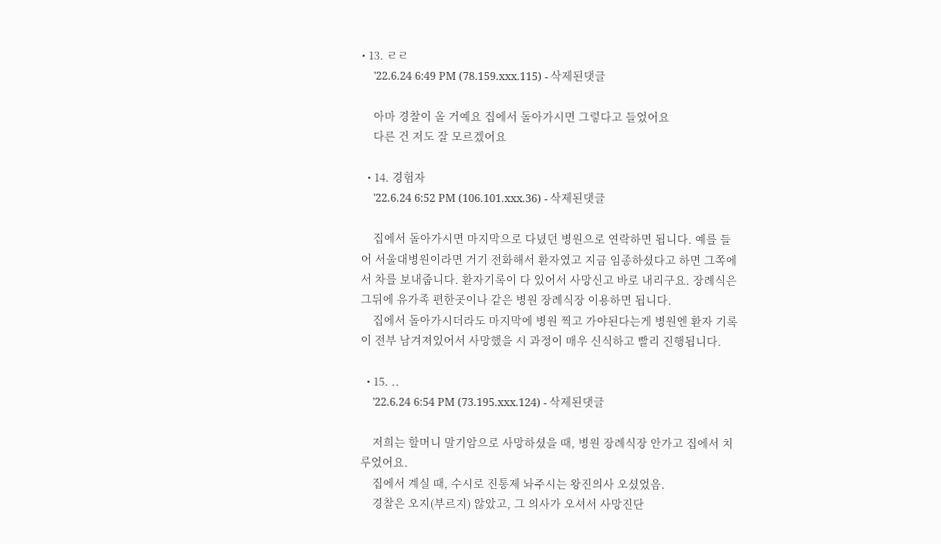• 13. ㄹㄹ
    '22.6.24 6:49 PM (78.159.xxx.115) - 삭제된댓글

    아마 경찰이 올 거예요 집에서 돌아가시면 그렇다고 들었어요
    다른 건 저도 잘 모르겠어요

  • 14. 경험자
    '22.6.24 6:52 PM (106.101.xxx.36) - 삭제된댓글

    집에서 돌아가시면 마지막으로 다녔던 병원으로 연락하면 됩니다. 예를 들어 서울대병원이라면 거기 전화해서 환자였고 지금 임종하셨다고 하면 그쪽에서 차를 보내줍니다. 환자기록이 다 있어서 사망신고 바로 내리구요. 장례식은 그뒤에 유가족 편한곳이나 같은 병원 장례식장 이용하면 됩니다.
    집에서 돌아가시더라도 마지막에 병원 찍고 가야된다는게 병원엔 환자 기록이 전부 남겨져있어서 사망했을 시 과정이 매우 신식하고 빨리 진행됩니다.

  • 15. ..
    '22.6.24 6:54 PM (73.195.xxx.124) - 삭제된댓글

    저희는 할머니 말기암으로 사망하셨을 때, 병원 장례식장 안가고 집에서 치루었어요.
    집에서 계실 때, 수시로 진통제 놔주시는 왕진의사 오셨었음.
    경찰은 오지(부르지) 않았고, 그 의사가 오셔서 사망진단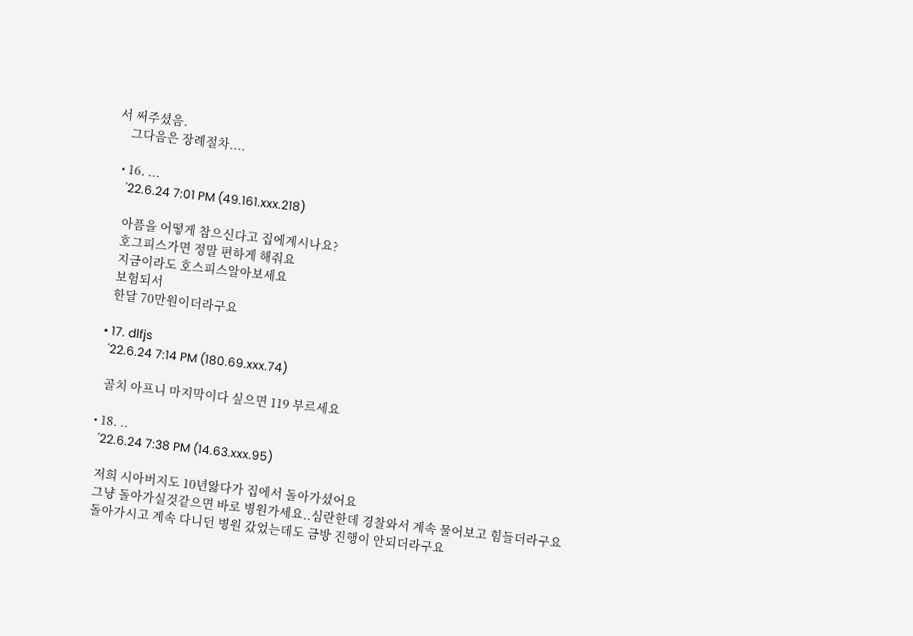서 써주셨음.
    그다음은 장례절차....

  • 16. ...
    '22.6.24 7:01 PM (49.161.xxx.218)

    아픔을 어떻게 참으신다고 집에계시나요?
    호그피스가면 정말 편하게 해줘요
    지금이라도 호스피스알아보세요
    보험되서
    한달 70만원이더라구요

  • 17. dlfjs
    '22.6.24 7:14 PM (180.69.xxx.74)

    골치 아프니 마지막이다 싶으면 119 부르세요

  • 18. ..
    '22.6.24 7:38 PM (14.63.xxx.95)

    저희 시아버지도 10년앓다가 집에서 돌아가셨어요
    그냥 돌아가실것같으면 바로 병원가세요..심란한데 경찰와서 계속 물어보고 힘들더라구요
    돌아가시고 계속 다니던 병원 갔었는데도 금방 진행이 안되더라구요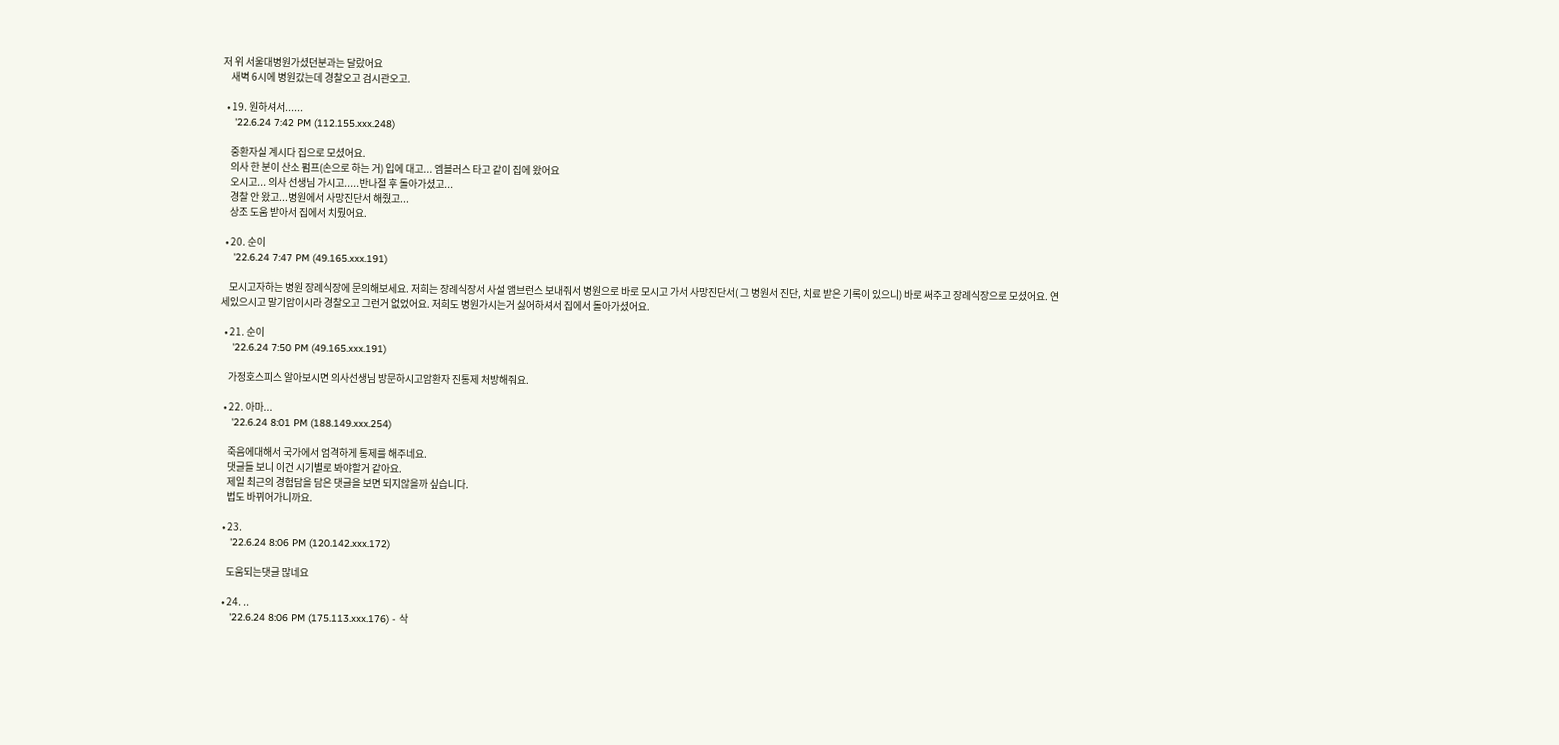저 위 서울대병원가셨던분과는 달랐어요
    새벽 6시에 병원갔는데 경찰오고 검시관오고.

  • 19. 원하셔서......
    '22.6.24 7:42 PM (112.155.xxx.248)

    중환자실 계시다 집으로 모셨어요.
    의사 한 분이 산소 펌프(손으로 하는 거) 입에 대고... 엠블러스 타고 같이 집에 왔어요
    오시고... 의사 선생님 가시고.....반나절 후 돌아가셨고...
    경찰 안 왔고...병원에서 사망진단서 해줬고...
    상조 도움 받아서 집에서 치뤘어요.

  • 20. 순이
    '22.6.24 7:47 PM (49.165.xxx.191)

    모시고자하는 병원 장례식장에 문의해보세요. 저희는 장례식장서 사설 앰브런스 보내줘서 병원으로 바로 모시고 가서 사망진단서( 그 병원서 진단, 치료 받은 기록이 있으니) 바로 써주고 장례식장으로 모셨어요. 연세있으시고 말기암이시라 경찰오고 그런거 없었어요. 저희도 병원가시는거 싫어하셔서 집에서 돌아가셨어요.

  • 21. 순이
    '22.6.24 7:50 PM (49.165.xxx.191)

    가정호스피스 알아보시면 의사선생님 방문하시고암환자 진통제 처방해줘요.

  • 22. 아마...
    '22.6.24 8:01 PM (188.149.xxx.254)

    죽음에대해서 국가에서 엄격하게 통제를 해주네요.
    댓글들 보니 이건 시기별로 봐야할거 같아요.
    제일 최근의 경험담을 담은 댓글을 보면 되지않을까 싶습니다.
    법도 바뀌어가니까요.

  • 23.
    '22.6.24 8:06 PM (120.142.xxx.172)

    도움되는댓글 많네요

  • 24. ..
    '22.6.24 8:06 PM (175.113.xxx.176) - 삭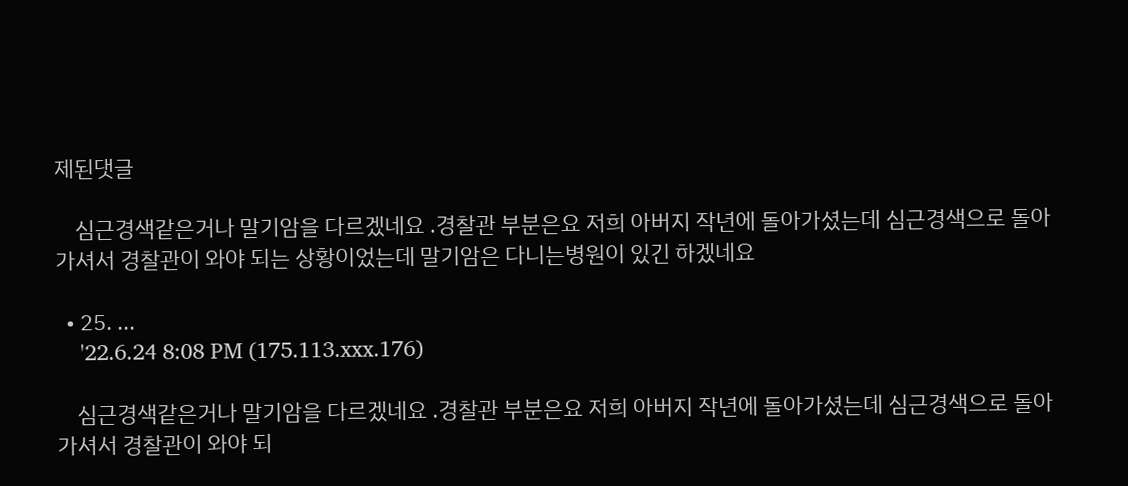제된댓글

    심근경색같은거나 말기암을 다르겠네요 .경찰관 부분은요 저희 아버지 작년에 돌아가셨는데 심근경색으로 돌아가셔서 경찰관이 와야 되는 상황이었는데 말기암은 다니는병원이 있긴 하겠네요

  • 25. ...
    '22.6.24 8:08 PM (175.113.xxx.176)

    심근경색같은거나 말기암을 다르겠네요 .경찰관 부분은요 저희 아버지 작년에 돌아가셨는데 심근경색으로 돌아가셔서 경찰관이 와야 되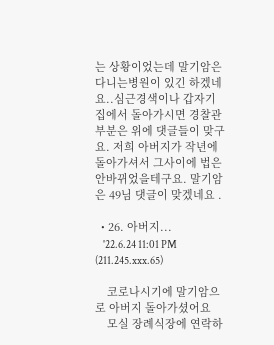는 상황이었는데 말기암은 다니는병원이 있긴 하겠네요..심근경색이나 갑자기 집에서 돌아가시면 경찰관 부분은 위에 댓글들이 맞구요. 저희 아버지가 작년에 돌아가셔서 그사이에 법은 안바뀌었을테구요. 말기암은 49님 댓글이 맞겠네요 .

  • 26. 아버지...
    '22.6.24 11:01 PM (211.245.xxx.65)

    코로나시기에 말기암으로 아버지 돌아가셨어요
    모실 장례식장에 연락하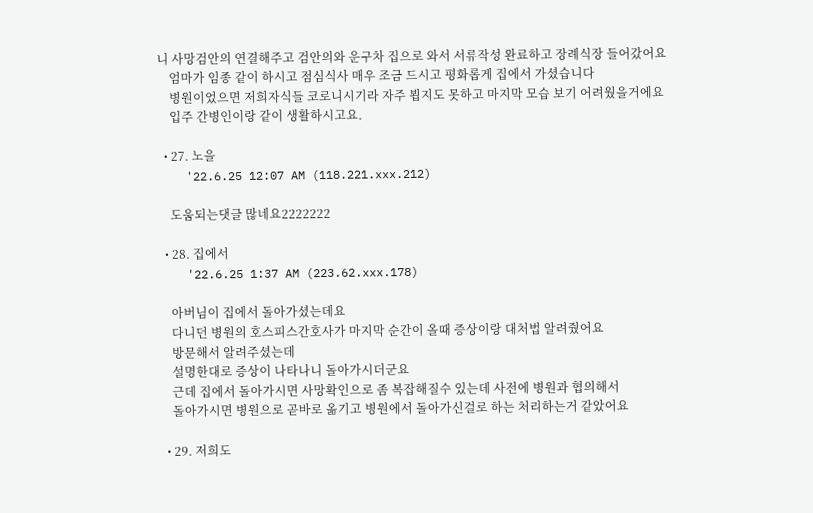니 사망검안의 연결해주고 검안의와 운구차 집으로 와서 서류작성 완료하고 장례식장 들어갔어요
    엄마가 임종 같이 하시고 점심식사 매우 조금 드시고 평화롭게 집에서 가셨습니다
    병원이었으면 저희자식들 코로니시기라 자주 뵙지도 못하고 마지막 모습 보기 어려웠을거에요
    입주 간병인이랑 같이 생활하시고요.

  • 27. 노을
    '22.6.25 12:07 AM (118.221.xxx.212)

    도움되는댓글 많네요2222222

  • 28. 집에서
    '22.6.25 1:37 AM (223.62.xxx.178)

    아버님이 집에서 돌아가셨는데요
    다니던 병원의 호스피스간호사가 마지막 순간이 올때 증상이랑 대처법 알려줬어요
    방문해서 알려주셨는데
    설명한대로 증상이 나타나니 돌아가시더군요
    근데 집에서 돌아가시면 사망확인으로 좀 복잡해질수 있는데 사전에 병원과 협의해서
    돌아가시면 병원으로 곧바로 옮기고 병원에서 돌아가신걸로 하는 처리하는거 같았어요

  • 29. 저희도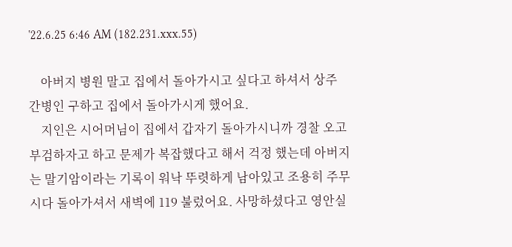'22.6.25 6:46 AM (182.231.xxx.55)

    아버지 병원 말고 집에서 돌아가시고 싶다고 하셔서 상주 간병인 구하고 집에서 돌아가시게 했어요.
    지인은 시어머님이 집에서 갑자기 돌아가시니까 경찰 오고 부검하자고 하고 문제가 복잡했다고 해서 걱정 했는데 아버지는 말기암이라는 기록이 워낙 뚜렷하게 남아있고 조용히 주무시다 돌아가셔서 새벽에 119 불렀어요. 사망하셨다고 영안실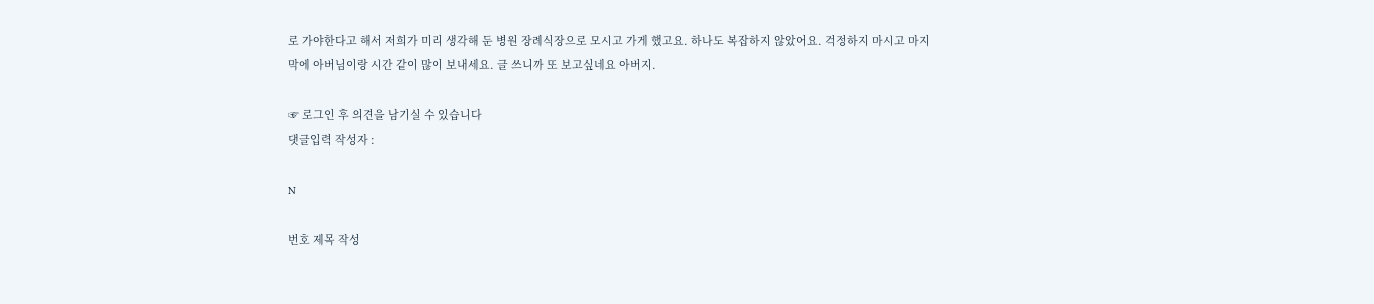로 가야한다고 해서 저희가 미리 생각해 둔 병원 장례식장으로 모시고 가게 했고요. 하나도 복잡하지 않았어요. 걱정하지 마시고 마지막에 아버님이랑 시간 같이 많이 보내세요. 글 쓰니까 또 보고싶네요 아버지.

☞ 로그인 후 의견을 남기실 수 있습니다
댓글입력 작성자 :

N

번호 제목 작성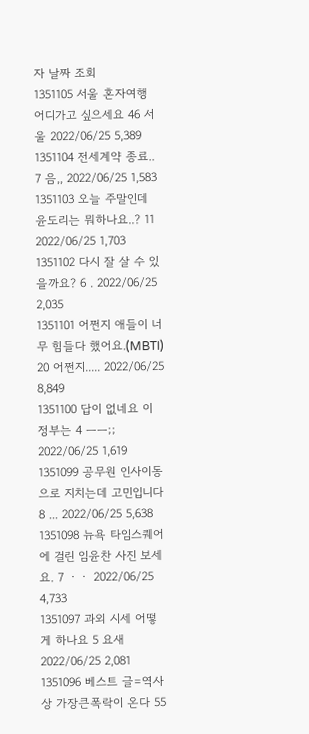자 날짜 조회
1351105 서울 혼자여행 어디가고 싶으세요 46 서울 2022/06/25 5,389
1351104 전세계약 종료.. 7 음,, 2022/06/25 1,583
1351103 오늘 주말인데 윤도리는 뭐하나요..? 11 2022/06/25 1,703
1351102 다시 잘 살 수 있을까요? 6 . 2022/06/25 2,035
1351101 어쩐지 애들이 너무 힘들다 했어요.(MBTI) 20 어쩐지..... 2022/06/25 8,849
1351100 답이 없네요 이 정부는 4 ㅡㅡ;; 2022/06/25 1,619
1351099 공무원 인사이동으로 지치는데 고민입니다 8 ... 2022/06/25 5,638
1351098 뉴욕 타임스퀘어에 걸린 임윤찬 사진 보세요. 7 ㆍㆍ 2022/06/25 4,733
1351097 과외 시세 어떻게 하나요 5 요새 2022/06/25 2,081
1351096 베스트 글=역사상 가장큰폭락이 온다 55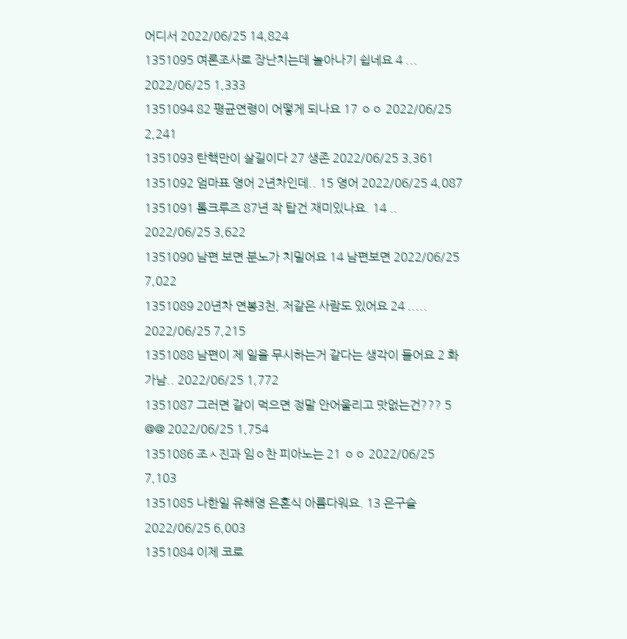어디서 2022/06/25 14,824
1351095 여론조사로 장난치는데 놀아나기 쉽네요 4 ... 2022/06/25 1,333
1351094 82 평균연령이 어떻게 되나요 17 ㅇㅇ 2022/06/25 2,241
1351093 탄핵만이 살길이다 27 생존 2022/06/25 3,361
1351092 엄마표 영어 2년차인데.. 15 영어 2022/06/25 4,087
1351091 톰크루즈 87년 작 탑건 재미있나요. 14 .. 2022/06/25 3,622
1351090 남편 보면 분노가 치밀어요 14 남편보면 2022/06/25 7,022
1351089 20년차 연봉3천, 저같은 사람도 있어요 24 ..... 2022/06/25 7,215
1351088 남편이 제 일을 무시하는거 같다는 생각이 들어요 2 화가남.. 2022/06/25 1,772
1351087 그러면 같이 먹으면 정말 안어울리고 맛없는건??? 5 @@ 2022/06/25 1,754
1351086 조ㅅ진과 임ㅇ찬 피아노는 21 ㅇㅇ 2022/06/25 7,103
1351085 나한일 유해영 은혼식 아름다워요. 13 은구슬 2022/06/25 6,003
1351084 이제 코로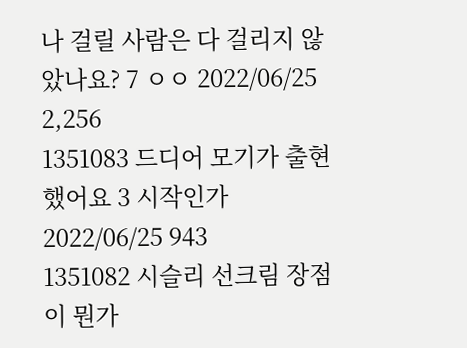나 걸릴 사람은 다 걸리지 않았나요? 7 ㅇㅇ 2022/06/25 2,256
1351083 드디어 모기가 출현했어요 3 시작인가 2022/06/25 943
1351082 시슬리 선크림 장점이 뭔가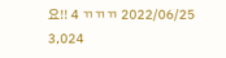요!! 4 ㄲㄲㄲ 2022/06/25 3,024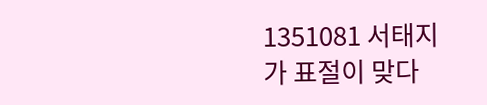1351081 서태지가 표절이 맞다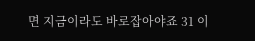면 지금이라도 바로잡아야죠 31 이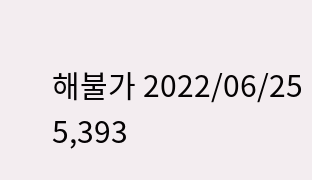해불가 2022/06/25 5,393